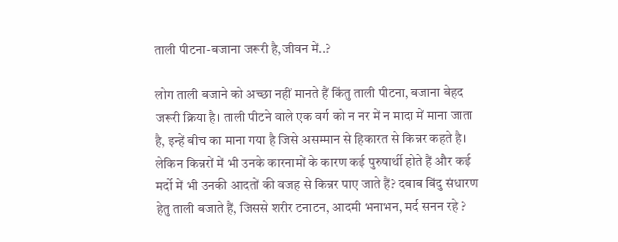ताली पीटना-बजाना जरूरी है,जीवन में..?

लोग ताली बजाने को अच्छा नहीं मानते हैं किंतु ताली पीटना, बजाना बेहद जरूरी क्रिया है। ताली पीटने वाले एक वर्ग को न नर में न मादा में माना जाता है, इन्हें बीच का माना गया है जिसे असम्मान से हिकारत से किन्नर कहते है। लेकिन किन्नरों में भी उनके कारनामों के कारण कई पुरुषार्थी होते हैं और कई मर्दो में भी उनकी आदतों की वजह से किन्नर पाए जाते हैं? दबाब बिंदु संधारण हेतु ताली बजाते हैं, जिससे शरीर टनाटन, आदमी भनाभन, मर्द सनन रहे ?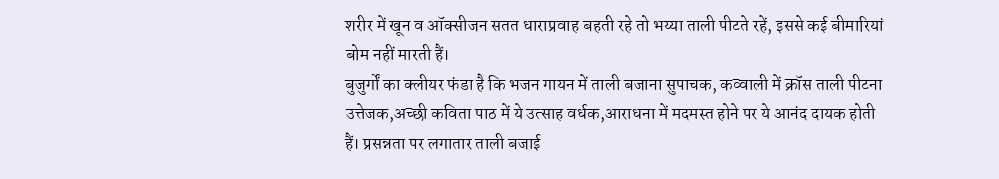शरीर में खून व ऑक्सीजन सतत धाराप्रवाह बहती रहे तो भय्या ताली पीटते रहें, इससे कई बीमारियां बोम नहीं मारती हैं।
बुजुर्गों का क्लीयर फंडा है कि भजन गायन में ताली बजाना सुपाचक, कव्वाली में क्रॉस ताली पीटना उत्तेजक,अच्छी कविता पाठ में ये उत्साह वर्धक,आराधना में मदमस्त होने पर ये आनंद दायक होती हैं। प्रसन्नता पर लगातार ताली बजाई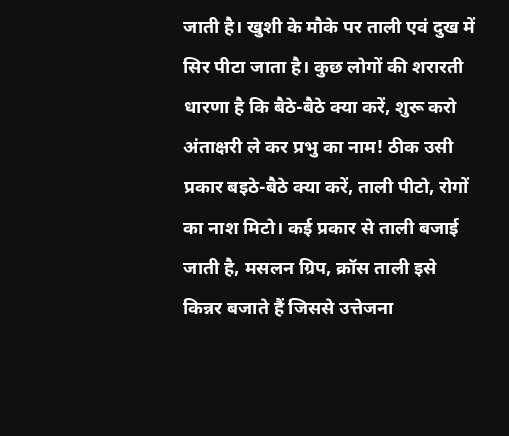जाती है। खुशी के मौके पर ताली एवं दुख में सिर पीटा जाता है। कुछ लोगों की शरारती धारणा है कि बैठे-बैठे क्या करें, शुरू करो अंताक्षरी ले कर प्रभु का नाम! ठीक उसी प्रकार बइठे-बैठे क्या करें, ताली पीटो, रोगों का नाश मिटो। कई प्रकार से ताली बजाई जाती है, मसलन ग्रिप, क्रॉस ताली इसे किन्नर बजाते हैं जिससे उत्तेजना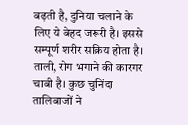बढ़ती है, दुनिया चलाने के लिए ये बेहद जरूरी है। इससे सम्पूर्ण शरीर सक्रिय होता है। ताली, रोग भगाने की कारगर चाबी है। कुछ चुनिंदा तालिबाजों ने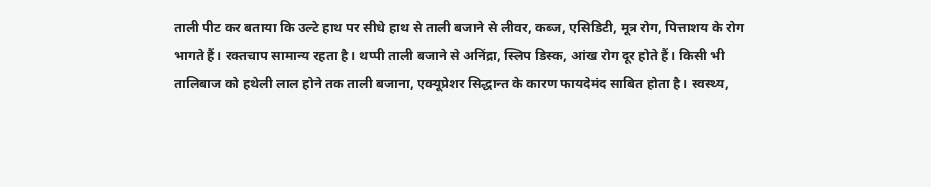ताली पीट कर बताया कि उल्टे हाथ पर सीधे हाथ से ताली बजाने से लीवर, कब्ज, एसिडिटी, मूत्र रोग, पित्ताशय के रोग भागते हैं। रक्तचाप सामान्य रहता है। थप्पी ताली बजाने से अनिंद्रा, स्लिप डिस्क, आंख रोग दूर होते हैं। किसी भी तालिबाज को हथेली लाल होने तक ताली बजाना, एक्यूप्रेशर सिद्धान्त के कारण फायदेमंद साबित होता है। स्वस्थ्य,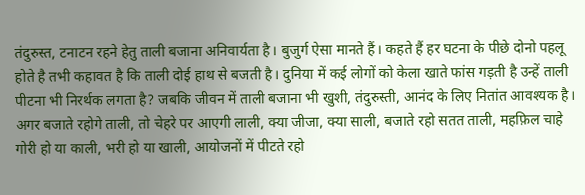तंदुरुस्त, टनाटन रहने हेतु ताली बजाना अनिवार्यता है। बुजुर्ग ऐसा मानते हैं। कहते हैं हर घटना के पीछे दोनो पहलू होते है तभी कहावत है कि ताली दोई हाथ से बजती है। दुनिया में कई लोगों को केला खाते फांस गड़ती है उन्हें ताली पीटना भी निरर्थक लगता है? जबकि जीवन में ताली बजाना भी खुशी, तंदुरुस्ती, आनंद के लिए नितांत आवश्यक है। अगर बजाते रहोगे ताली, तो चेहरे पर आएगी लाली, क्या जीजा, क्या साली, बजाते रहो सतत ताली, महफ़िल चाहे गोरी हो या काली, भरी हो या खाली, आयोजनों में पीटते रहो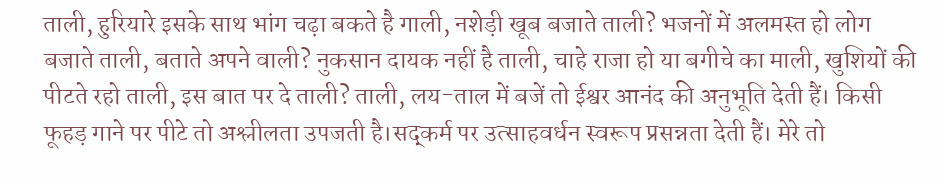ताली, हुरियारे इसके साथ भांग चढ़ा बकते है गाली, नशेड़ी खूब बजाते ताली? भजनों में अलमस्त हो लोग बजाते ताली, बताते अपने वाली? नुकसान दायक नहीं है ताली, चाहे राजा हो या बगीचे का माली, खुशियों की पीटते रहो ताली, इस बात पर दे ताली? ताली, लय-ताल में बजें तो ईश्वर आनंद की अनुभूति देती हैं। किसी फूहड़ गाने पर पीटे तो अश्लीलता उपजती है।सद्कर्म पर उत्साहवर्धन स्वरूप प्रसन्नता देती हैं। मेरे तो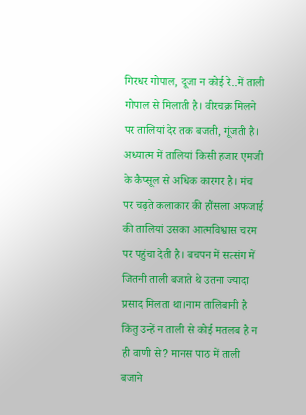गिरधर गोपाल, दूजा न कोई रे..में ताली गोपाल से मिलाती है। वीरचक्र मिलने पर तालियां देर तक बजती, गूंजती है। अध्यात्म में तालियां किसी हजार एमजी के कैप्सूल से अधिक कारगर है। मंच पर चढ़ते कलाकार की हौंसला अफजाई की तालियां उसका आत्मविश्वास चरम पर पहुंचा देती है। बचपन में सत्संग में जितनी ताली बजाते थे उतना ज्यादा प्रसाद मिलता था।नाम तालिबानी है किंतु उन्हें न ताली से कोई मतलब है न ही वाणी से? मानस पाठ में ताली बजाने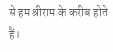से हम श्रीराम के करीब होते हैं।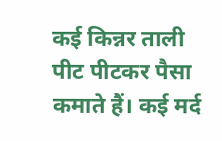कई किन्नर ताली पीट पीटकर पैसा कमाते हैं। कई मर्द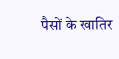पैसों के खातिर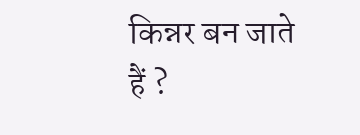किन्नर बन जाते हैं ?